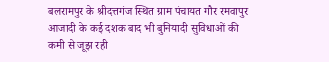बलरामपुर के श्रीदत्तगंज स्थित ग्राम पंचायत गौर रमवापुर आजादी के कई दशक बाद भी बुनियादी सुविधाओं की कमी से जूझ रही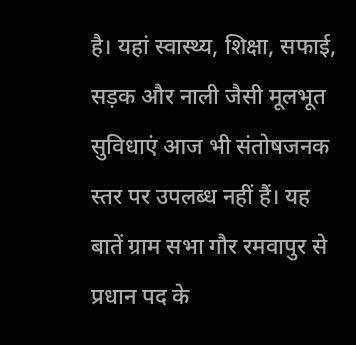है। यहां स्वास्थ्य, शिक्षा, सफाई, सड़क और नाली जैसी मूलभूत सुविधाएं आज भी संतोषजनक स्तर पर उपलब्ध नहीं हैं। यह बातें ग्राम सभा गौर रमवापुर से प्रधान पद के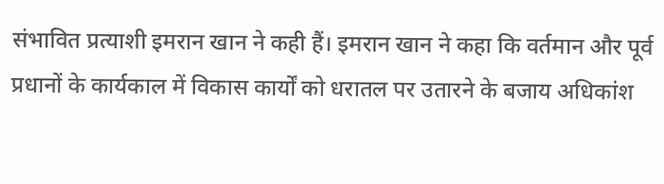संभावित प्रत्याशी इमरान खान ने कही हैं। इमरान खान ने कहा कि वर्तमान और पूर्व प्रधानों के कार्यकाल में विकास कार्यों को धरातल पर उतारने के बजाय अधिकांश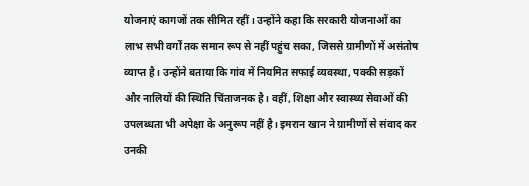योजनाएं कागजों तक सीमित रहीं। उन्होंने कहा कि सरकारी योजनाओं का लाभ सभी वर्गों तक समान रूप से नहीं पहुंच सका, जिससे ग्रामीणों में असंतोष व्याप्त है। उन्होंने बताया कि गांव में नियमित सफाई व्यवस्था, पक्की सड़कों और नालियों की स्थिति चिंताजनक है। वहीं, शिक्षा और स्वास्थ्य सेवाओं की उपलब्धता भी अपेक्षा के अनुरूप नहीं है। इमरान खान ने ग्रामीणों से संवाद कर उनकी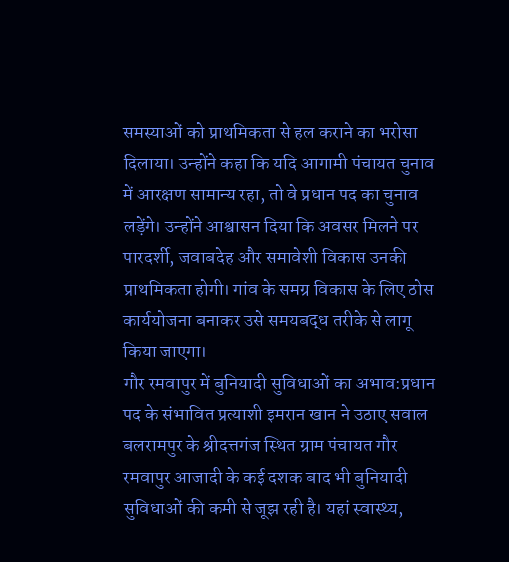समस्याओं को प्राथमिकता से हल कराने का भरोसा दिलाया। उन्होंने कहा कि यदि आगामी पंचायत चुनाव में आरक्षण सामान्य रहा, तो वे प्रधान पद का चुनाव लड़ेंगे। उन्होंने आश्वासन दिया कि अवसर मिलने पर पारदर्शी, जवाबदेह और समावेशी विकास उनकी प्राथमिकता होगी। गांव के समग्र विकास के लिए ठोस कार्ययोजना बनाकर उसे समयबद्ध तरीके से लागू किया जाएगा।
गौर रमवापुर में बुनियादी सुविधाओं का अभाव:प्रधान पद के संभावित प्रत्याशी इमरान खान ने उठाए सवाल
बलरामपुर के श्रीदत्तगंज स्थित ग्राम पंचायत गौर रमवापुर आजादी के कई दशक बाद भी बुनियादी सुविधाओं की कमी से जूझ रही है। यहां स्वास्थ्य,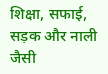शिक्षा, सफाई, सड़क और नाली जैसी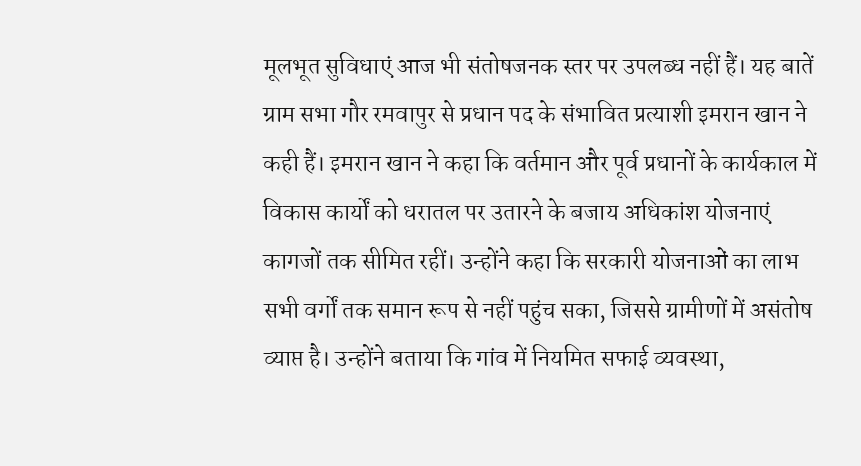मूलभूत सुविधाएं आज भी संतोषजनक स्तर पर उपलब्ध नहीं हैं। यह बातें ग्राम सभा गौर रमवापुर से प्रधान पद के संभावित प्रत्याशी इमरान खान ने कही हैं। इमरान खान ने कहा कि वर्तमान और पूर्व प्रधानों के कार्यकाल में विकास कार्यों को धरातल पर उतारने के बजाय अधिकांश योजनाएं कागजों तक सीमित रहीं। उन्होंने कहा कि सरकारी योजनाओं का लाभ सभी वर्गों तक समान रूप से नहीं पहुंच सका, जिससे ग्रामीणों में असंतोष व्याप्त है। उन्होंने बताया कि गांव में नियमित सफाई व्यवस्था,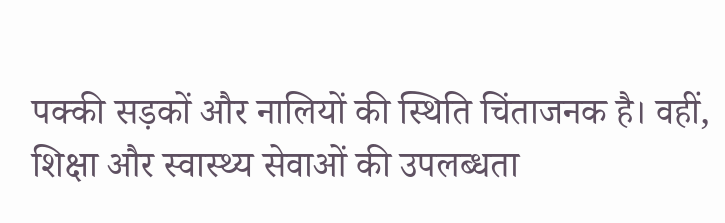पक्की सड़कों और नालियों की स्थिति चिंताजनक है। वहीं, शिक्षा और स्वास्थ्य सेवाओं की उपलब्धता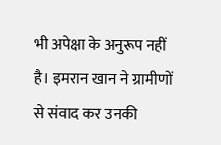भी अपेक्षा के अनुरूप नहीं है। इमरान खान ने ग्रामीणों से संवाद कर उनकी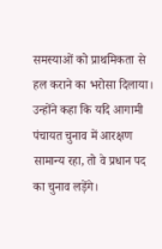समस्याओं को प्राथमिकता से हल कराने का भरोसा दिलाया। उन्होंने कहा कि यदि आगामी पंचायत चुनाव में आरक्षण सामान्य रहा, तो वे प्रधान पद का चुनाव लड़ेंगे।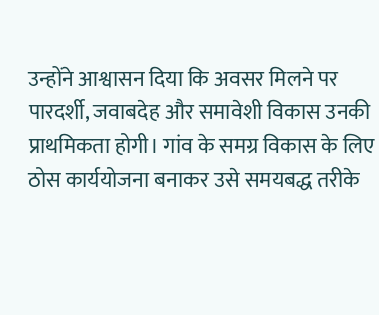उन्होंने आश्वासन दिया कि अवसर मिलने पर पारदर्शी, जवाबदेह और समावेशी विकास उनकी प्राथमिकता होगी। गांव के समग्र विकास के लिए ठोस कार्ययोजना बनाकर उसे समयबद्ध तरीके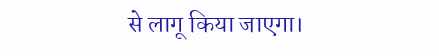से लागू किया जाएगा।